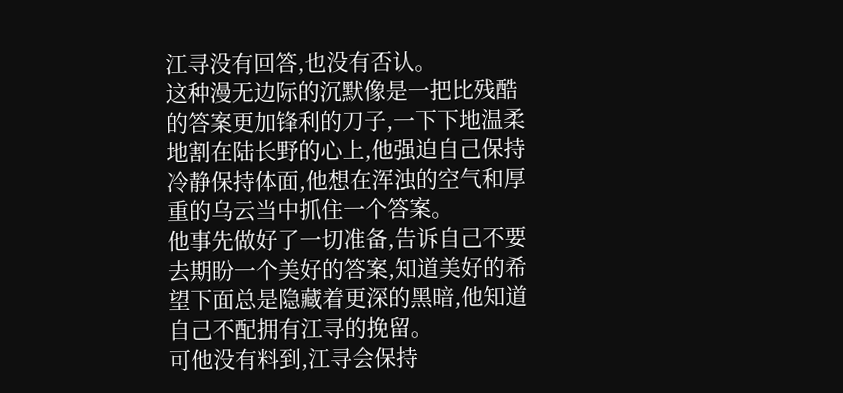江寻没有回答,也没有否认。
这种漫无边际的沉默像是一把比残酷的答案更加锋利的刀子,一下下地温柔地割在陆长野的心上,他强迫自己保持冷静保持体面,他想在浑浊的空气和厚重的乌云当中抓住一个答案。
他事先做好了一切准备,告诉自己不要去期盼一个美好的答案,知道美好的希望下面总是隐藏着更深的黑暗,他知道自己不配拥有江寻的挽留。
可他没有料到,江寻会保持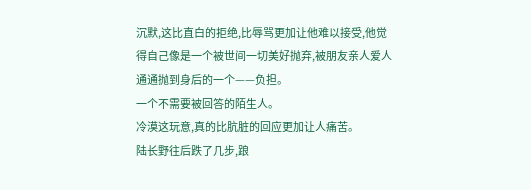沉默,这比直白的拒绝,比辱骂更加让他难以接受,他觉得自己像是一个被世间一切美好抛弃,被朋友亲人爱人通通抛到身后的一个——负担。
一个不需要被回答的陌生人。
冷漠这玩意,真的比肮脏的回应更加让人痛苦。
陆长野往后跌了几步,踉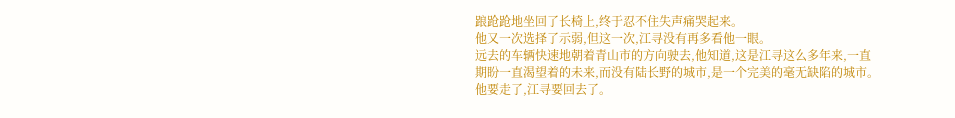踉跄跄地坐回了长椅上,终于忍不住失声痛哭起来。
他又一次选择了示弱,但这一次,江寻没有再多看他一眼。
远去的车辆快速地朝着青山市的方向驶去,他知道,这是江寻这么多年来,一直期盼一直渴望着的未来,而没有陆长野的城市,是一个完美的毫无缺陷的城市。
他要走了,江寻要回去了。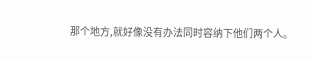那个地方,就好像没有办法同时容纳下他们两个人。